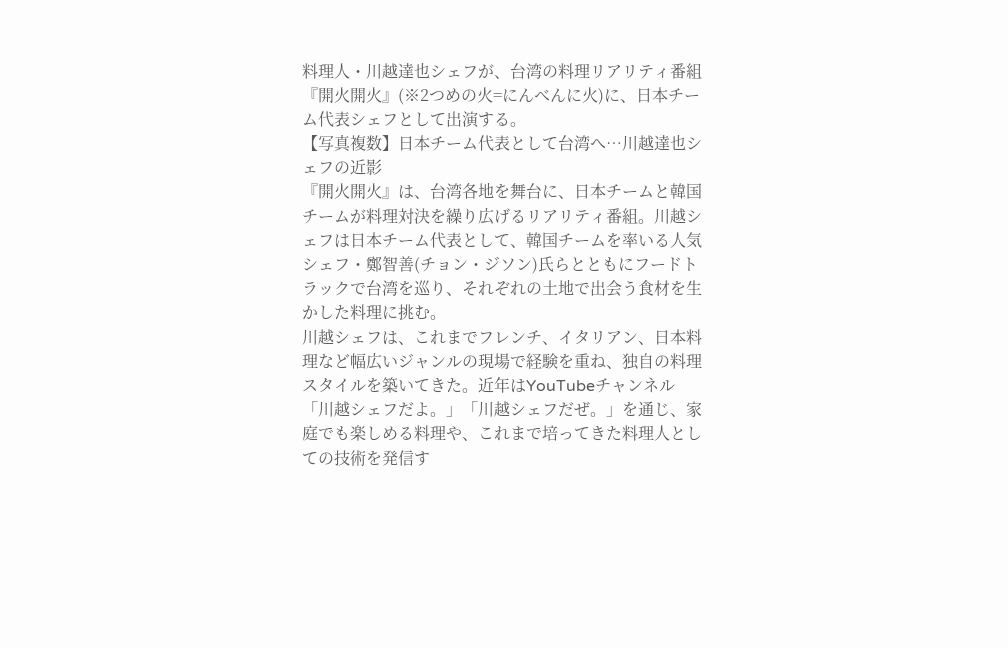料理人・川越達也シェフが、台湾の料理リアリティ番組『開火開火』(※2つめの火=にんべんに火)に、日本チーム代表シェフとして出演する。
【写真複数】日本チーム代表として台湾へ…川越達也シェフの近影
『開火開火』は、台湾各地を舞台に、日本チームと韓国チームが料理対決を繰り広げるリアリティ番組。川越シェフは日本チーム代表として、韓国チームを率いる人気シェフ・鄭智善(チョン・ジソン)氏らとともにフードトラックで台湾を巡り、それぞれの土地で出会う食材を生かした料理に挑む。
川越シェフは、これまでフレンチ、イタリアン、日本料理など幅広いジャンルの現場で経験を重ね、独自の料理スタイルを築いてきた。近年はYouTubeチャンネル「川越シェフだよ。」「川越シェフだぜ。」を通じ、家庭でも楽しめる料理や、これまで培ってきた料理人としての技術を発信す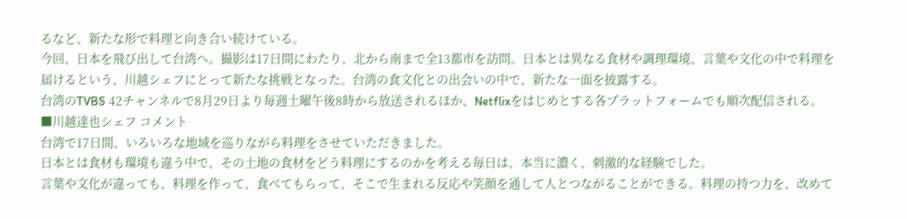るなど、新たな形で料理と向き合い続けている。
今回、日本を飛び出して台湾へ。撮影は17日間にわたり、北から南まで全13都市を訪問。日本とは異なる食材や調理環境、言葉や文化の中で料理を届けるという、川越シェフにとって新たな挑戦となった。台湾の食文化との出会いの中で、新たな一面を披露する。
台湾のTVBS 42チャンネルで8月29日より毎週土曜午後8時から放送されるほか、Netflixをはじめとする各プラットフォームでも順次配信される。
■川越達也シェフ コメント
台湾で17日間、いろいろな地域を巡りながら料理をさせていただきました。
日本とは食材も環境も違う中で、その土地の食材をどう料理にするのかを考える毎日は、本当に濃く、刺激的な経験でした。
言葉や文化が違っても、料理を作って、食べてもらって、そこで生まれる反応や笑顔を通して人とつながることができる。料理の持つ力を、改めて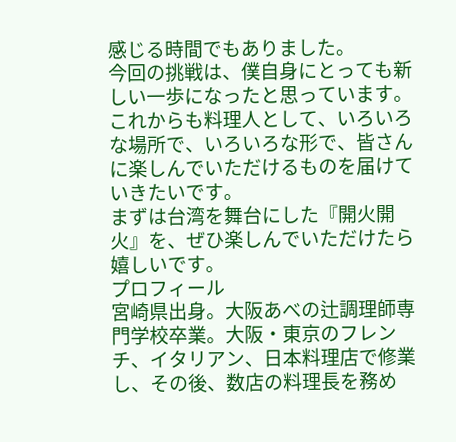感じる時間でもありました。
今回の挑戦は、僕自身にとっても新しい一歩になったと思っています。これからも料理人として、いろいろな場所で、いろいろな形で、皆さんに楽しんでいただけるものを届けていきたいです。
まずは台湾を舞台にした『開火開火』を、ぜひ楽しんでいただけたら嬉しいです。
プロフィール
宮崎県出身。大阪あべの辻調理師専門学校卒業。大阪・東京のフレンチ、イタリアン、日本料理店で修業し、その後、数店の料理長を務め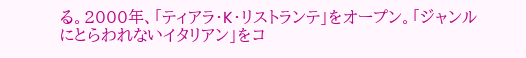る。2000年、「ティアラ・K・リストランテ」をオープン。「ジャンルにとらわれないイタリアン」をコ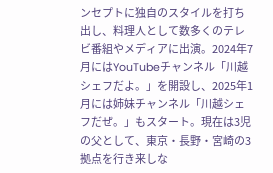ンセプトに独自のスタイルを打ち出し、料理人として数多くのテレビ番組やメディアに出演。2024年7月にはYouTubeチャンネル「川越シェフだよ。」を開設し、2025年1月には姉妹チャンネル「川越シェフだぜ。」もスタート。現在は3児の父として、東京・長野・宮崎の3拠点を行き来しな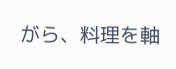がら、料理を軸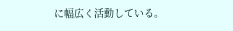に幅広く活動している。